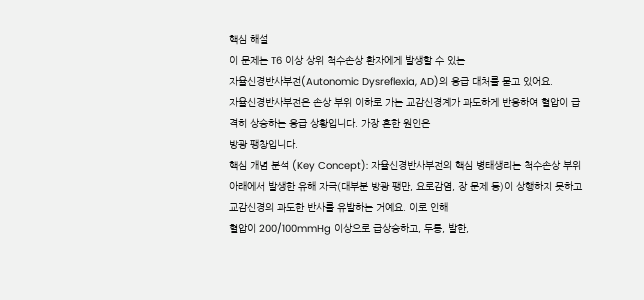핵심 해설
이 문제는 T6 이상 상위 척수손상 환자에게 발생할 수 있는
자율신경반사부전(Autonomic Dysreflexia, AD)의 응급 대처를 묻고 있어요.
자율신경반사부전은 손상 부위 이하로 가는 교감신경계가 과도하게 반응하여 혈압이 급격히 상승하는 응급 상황입니다. 가장 흔한 원인은
방광 팽창입니다.
핵심 개념 분석 (Key Concept): 자율신경반사부전의 핵심 병태생리는 척수손상 부위 아래에서 발생한 유해 자극(대부분 방광 팽만, 요로감염, 장 문제 등)이 상행하지 못하고 교감신경의 과도한 반사를 유발하는 거예요. 이로 인해
혈압이 200/100mmHg 이상으로 급상승하고, 두통, 발한,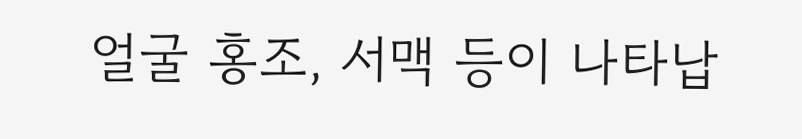얼굴 홍조, 서맥 등이 나타납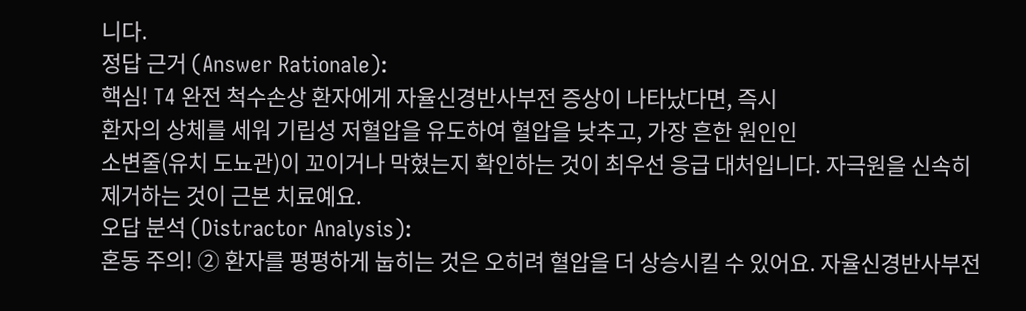니다.
정답 근거 (Answer Rationale):
핵심! T4 완전 척수손상 환자에게 자율신경반사부전 증상이 나타났다면, 즉시
환자의 상체를 세워 기립성 저혈압을 유도하여 혈압을 낮추고, 가장 흔한 원인인
소변줄(유치 도뇨관)이 꼬이거나 막혔는지 확인하는 것이 최우선 응급 대처입니다. 자극원을 신속히 제거하는 것이 근본 치료예요.
오답 분석 (Distractor Analysis):
혼동 주의! ② 환자를 평평하게 눕히는 것은 오히려 혈압을 더 상승시킬 수 있어요. 자율신경반사부전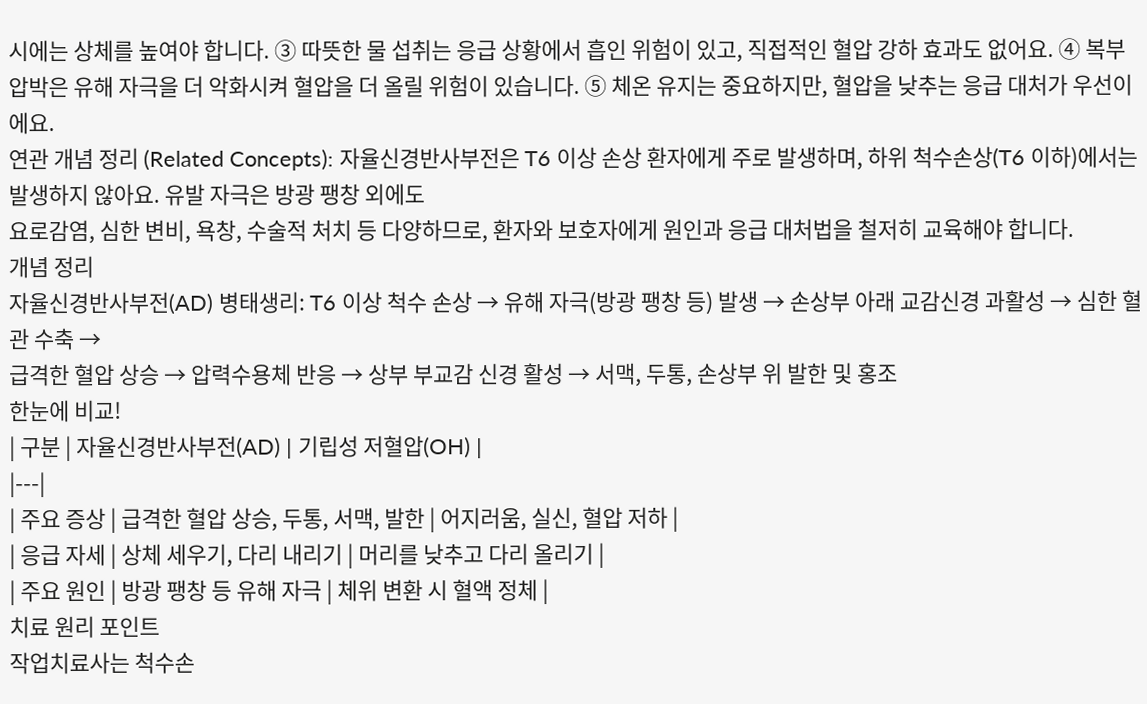시에는 상체를 높여야 합니다. ③ 따뜻한 물 섭취는 응급 상황에서 흡인 위험이 있고, 직접적인 혈압 강하 효과도 없어요. ④ 복부 압박은 유해 자극을 더 악화시켜 혈압을 더 올릴 위험이 있습니다. ⑤ 체온 유지는 중요하지만, 혈압을 낮추는 응급 대처가 우선이에요.
연관 개념 정리 (Related Concepts): 자율신경반사부전은 T6 이상 손상 환자에게 주로 발생하며, 하위 척수손상(T6 이하)에서는 발생하지 않아요. 유발 자극은 방광 팽창 외에도
요로감염, 심한 변비, 욕창, 수술적 처치 등 다양하므로, 환자와 보호자에게 원인과 응급 대처법을 철저히 교육해야 합니다.
개념 정리
자율신경반사부전(AD) 병태생리: T6 이상 척수 손상 → 유해 자극(방광 팽창 등) 발생 → 손상부 아래 교감신경 과활성 → 심한 혈관 수축 →
급격한 혈압 상승 → 압력수용체 반응 → 상부 부교감 신경 활성 → 서맥, 두통, 손상부 위 발한 및 홍조
한눈에 비교!
| 구분 | 자율신경반사부전(AD) | 기립성 저혈압(OH) |
|---|
| 주요 증상 | 급격한 혈압 상승, 두통, 서맥, 발한 | 어지러움, 실신, 혈압 저하 |
| 응급 자세 | 상체 세우기, 다리 내리기 | 머리를 낮추고 다리 올리기 |
| 주요 원인 | 방광 팽창 등 유해 자극 | 체위 변환 시 혈액 정체 |
치료 원리 포인트
작업치료사는 척수손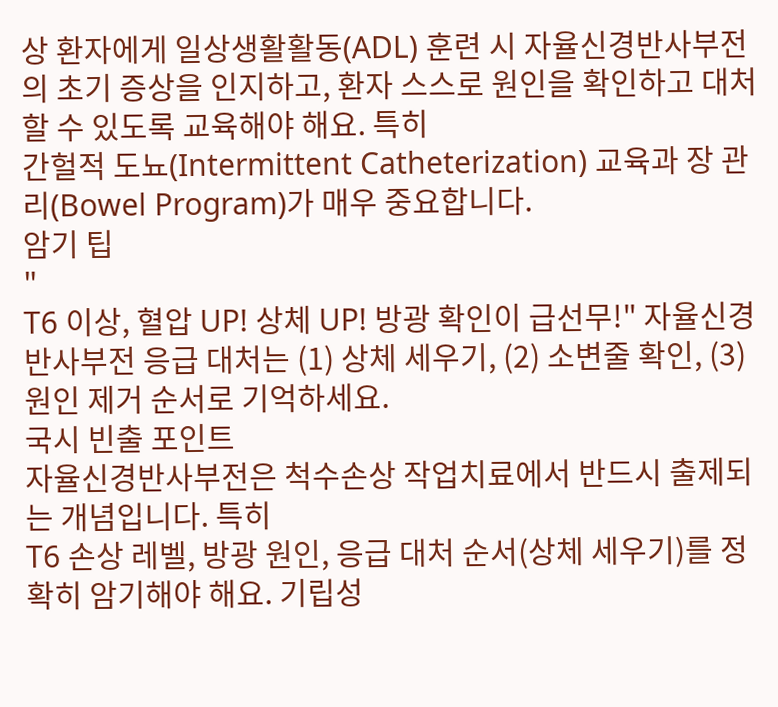상 환자에게 일상생활활동(ADL) 훈련 시 자율신경반사부전의 초기 증상을 인지하고, 환자 스스로 원인을 확인하고 대처할 수 있도록 교육해야 해요. 특히
간헐적 도뇨(Intermittent Catheterization) 교육과 장 관리(Bowel Program)가 매우 중요합니다.
암기 팁
"
T6 이상, 혈압 UP! 상체 UP! 방광 확인이 급선무!" 자율신경반사부전 응급 대처는 (1) 상체 세우기, (2) 소변줄 확인, (3) 원인 제거 순서로 기억하세요.
국시 빈출 포인트
자율신경반사부전은 척수손상 작업치료에서 반드시 출제되는 개념입니다. 특히
T6 손상 레벨, 방광 원인, 응급 대처 순서(상체 세우기)를 정확히 암기해야 해요. 기립성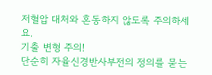저혈압 대처와 혼동하지 않도록 주의하세요.
기출 변형 주의!
단순히 자율신경반사부전의 정의를 묻는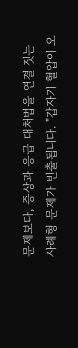문제보다, 증상과 응급 대처법을 연결 짓는 사례형 문제가 빈출됩니다. "갑자기 혈압이 오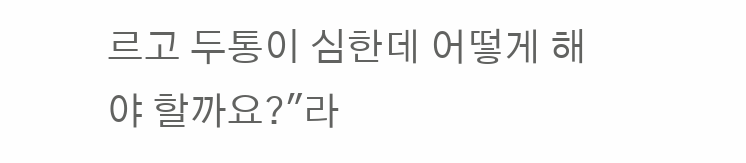르고 두통이 심한데 어떻게 해야 할까요?"라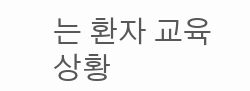는 환자 교육 상황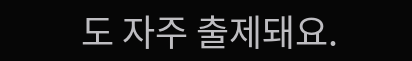도 자주 출제돼요.